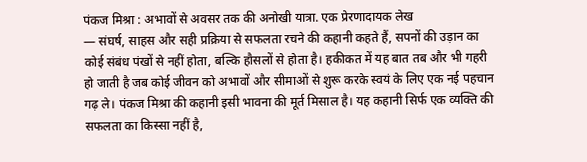पंकज मिश्रा : अभावों से अवसर तक की अनोखी यात्रा. एक प्रेरणादायक लेख
— संघर्ष, साहस और सही प्रक्रिया से सफलता रचने की कहानी कहते हैं, सपनों की उड़ान का कोई संबंध पंखों से नहीं होता, बल्कि हौसलों से होता है। हकीकत में यह बात तब और भी गहरी हो जाती है जब कोई जीवन को अभावों और सीमाओं से शुरू करके स्वयं के लिए एक नई पहचान गढ़ ले। पंकज मिश्रा की कहानी इसी भावना की मूर्त मिसाल है। यह कहानी सिर्फ एक व्यक्ति की सफलता का किस्सा नहीं है,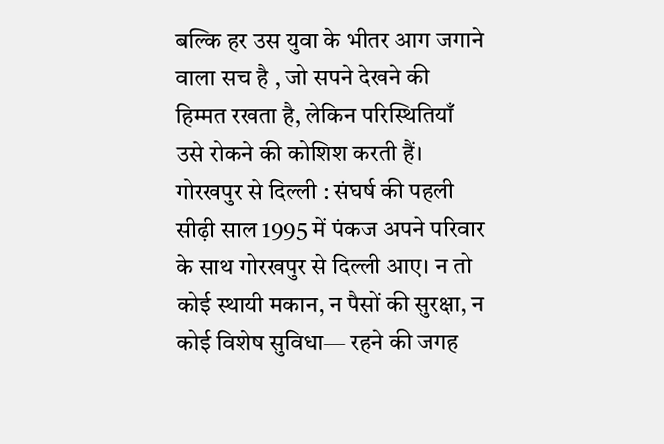बल्कि हर उस युवा के भीतर आग जगाने वाला सच है , जो सपने देखने की हिम्मत रखता है, लेकिन परिस्थितियाँ उसे रोकने की कोशिश करती हैं। गोरखपुर से दिल्ली : संघर्ष की पहली सीढ़ी साल 1995 में पंकज अपने परिवार के साथ गोरखपुर से दिल्ली आए। न तो कोई स्थायी मकान, न पैसों की सुरक्षा, न कोई विशेष सुविधा— रहने की जगह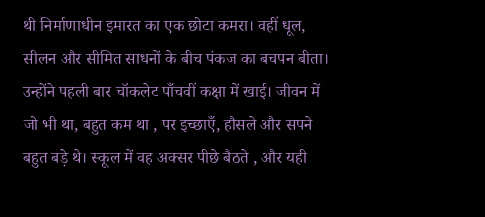थी निर्माणाधीन इमारत का एक छोटा कमरा। वहीं धूल, सीलन और सीमित साधनों के बीच पंकज का बचपन बीता। उन्होंने पहली बार चॉकलेट पाँचवीं कक्षा में खाई। जीवन में जो भी था, बहुत कम था , पर इच्छाएँ, हौसले और सपने बहुत बड़े थे। स्कूल में वह अक्सर पीछे बैठते , और यही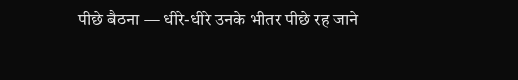पीछे बैठना — धीरे-धीरे उनके भीतर पीछे रह जाने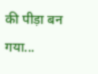की पीड़ा बन गया...